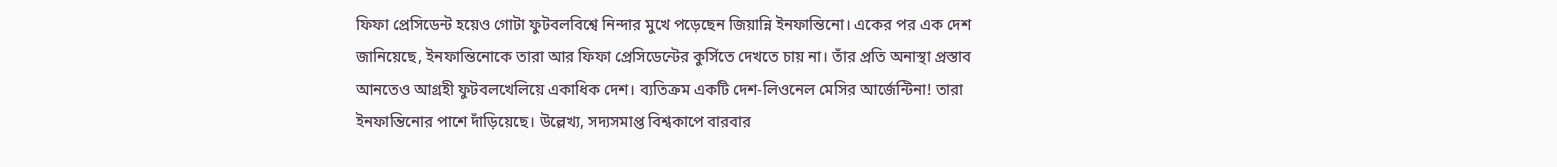ফিফা প্রেসিডেন্ট হয়েও গোটা ফুটবলবিশ্বে নিন্দার মুখে পড়েছেন জিয়ান্নি ইনফান্তিনো। একের পর এক দেশ জানিয়েছে, ইনফান্তিনোকে তারা আর ফিফা প্রেসিডেন্টের কুর্সিতে দেখতে চায় না। তাঁর প্রতি অনাস্থা প্রস্তাব আনতেও আগ্রহী ফুটবলখেলিয়ে একাধিক দেশ। ব্যতিক্রম একটি দেশ-লিওনেল মেসির আর্জেন্টিনা! তারা ইনফান্তিনোর পাশে দাঁড়িয়েছে। উল্লেখ্য, সদ্যসমাপ্ত বিশ্বকাপে বারবার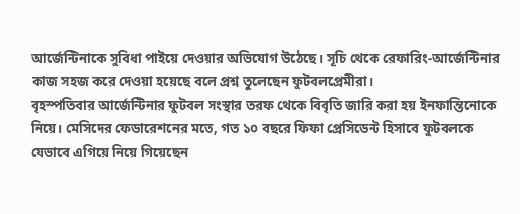আর্জেন্টিনাকে সুবিধা পাইয়ে দেওয়ার অভিযোগ উঠেছে। সূচি থেকে রেফারিং-আর্জেন্টিনার কাজ সহজ করে দেওয়া হয়েছে বলে প্রশ্ন তুলেছেন ফুটবলপ্রেমীরা।
বৃহস্পতিবার আর্জেন্টিনার ফুটবল সংস্থার তরফ থেকে বিবৃতি জারি করা হয় ইনফান্তিনোকে নিয়ে। মেসিদের ফেডারেশনের মতে, গত ১০ বছরে ফিফা প্রেসিডেন্ট হিসাবে ফুটবলকে যেভাবে এগিয়ে নিয়ে গিয়েছেন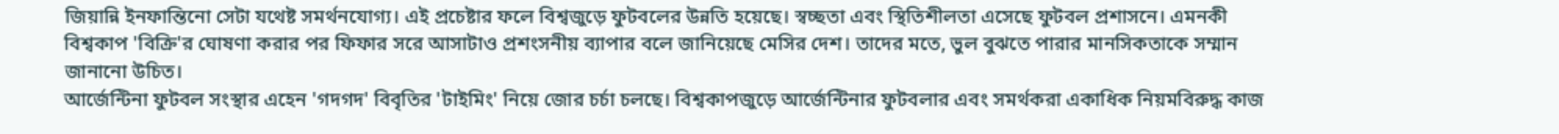জিয়ান্নি ইনফান্তিনো সেটা যথেষ্ট সমর্থনযোগ্য। এই প্রচেষ্টার ফলে বিশ্বজুড়ে ফুটবলের উন্নতি হয়েছে। স্বচ্ছতা এবং স্থিতিশীলতা এসেছে ফুটবল প্রশাসনে। এমনকী বিশ্বকাপ 'বিক্রি'র ঘোষণা করার পর ফিফার সরে আসাটাও প্রশংসনীয় ব্যাপার বলে জানিয়েছে মেসির দেশ। তাদের মতে, ভুল বুঝতে পারার মানসিকতাকে সম্মান জানানো উচিত।
আর্জেন্টিনা ফুটবল সংস্থার এহেন 'গদগদ' বিবৃতির 'টাইমিং' নিয়ে জোর চর্চা চলছে। বিশ্বকাপজুড়ে আর্জেন্টিনার ফুটবলার এবং সমর্থকরা একাধিক নিয়মবিরুদ্ধ কাজ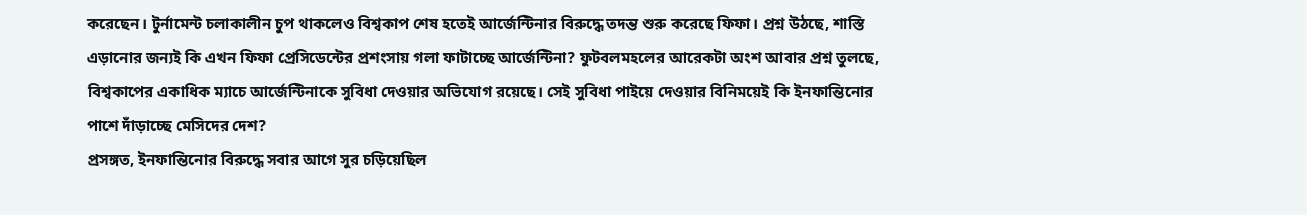করেছেন। টুর্নামেন্ট চলাকালীন চুপ থাকলেও বিশ্বকাপ শেষ হতেই আর্জেন্টিনার বিরুদ্ধে তদন্ত শুরু করেছে ফিফা। প্রশ্ন উঠছে, শাস্তি এড়ানোর জন্যই কি এখন ফিফা প্রেসিডেন্টের প্রশংসায় গলা ফাটাচ্ছে আর্জেন্টিনা? ফুটবলমহলের আরেকটা অংশ আবার প্রশ্ন তুলছে, বিশ্বকাপের একাধিক ম্যাচে আর্জেন্টিনাকে সুবিধা দেওয়ার অভিযোগ রয়েছে। সেই সুবিধা পাইয়ে দেওয়ার বিনিময়েই কি ইনফান্তিনোর পাশে দাঁড়াচ্ছে মেসিদের দেশ?
প্রসঙ্গত, ইনফান্তিনোর বিরুদ্ধে সবার আগে সুর চড়িয়েছিল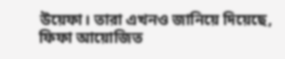উয়েফা। তারা এখনও জানিয়ে দিয়েছে, ফিফা আয়োজিত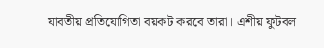যাবতীয় প্রতিযোগিতা বয়কট করবে তারা। এশীয় ফুটবল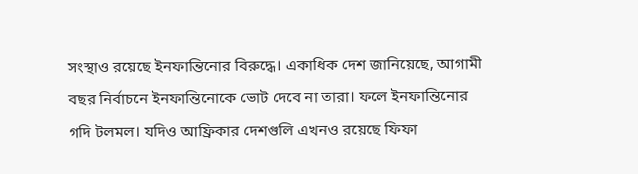সংস্থাও রয়েছে ইনফান্তিনোর বিরুদ্ধে। একাধিক দেশ জানিয়েছে, আগামী বছর নির্বাচনে ইনফান্তিনোকে ভোট দেবে না তারা। ফলে ইনফান্তিনোর গদি টলমল। যদিও আফ্রিকার দেশগুলি এখনও রয়েছে ফিফা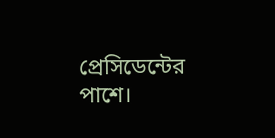প্রেসিডেন্টের পাশে।